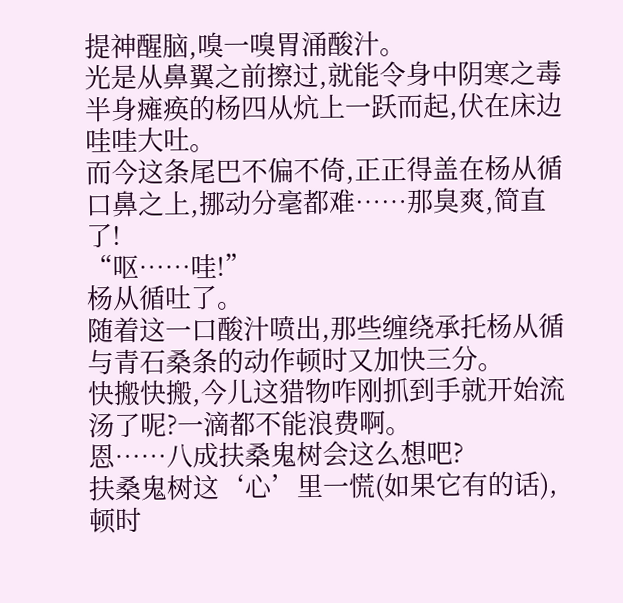提神醒脑,嗅一嗅胃涌酸汁。
光是从鼻翼之前擦过,就能令身中阴寒之毒半身瘫痪的杨四从炕上一跃而起,伏在床边哇哇大吐。
而今这条尾巴不偏不倚,正正得盖在杨从循口鼻之上,挪动分毫都难……那臭爽,简直了!
“呕……哇!”
杨从循吐了。
随着这一口酸汁喷出,那些缠绕承托杨从循与青石桑条的动作顿时又加快三分。
快搬快搬,今儿这猎物咋刚抓到手就开始流汤了呢?一滴都不能浪费啊。
恩……八成扶桑鬼树会这么想吧?
扶桑鬼树这‘心’里一慌(如果它有的话),顿时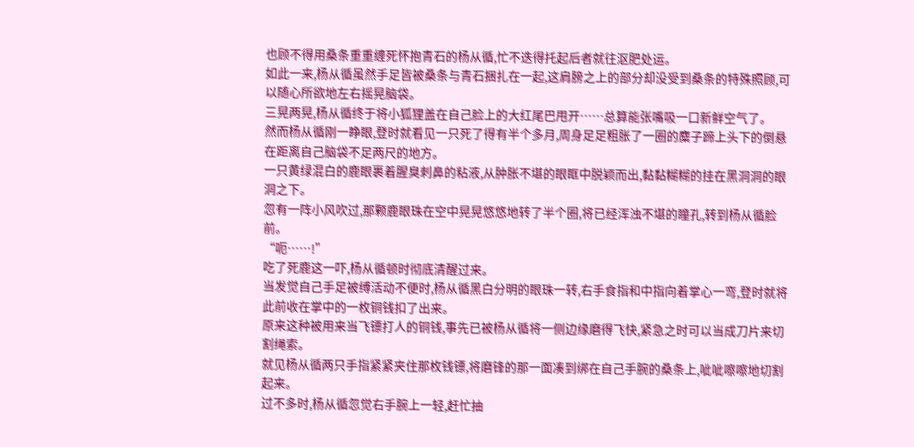也顾不得用桑条重重缠死怀抱青石的杨从循,忙不迭得托起后者就往沤肥处运。
如此一来,杨从循虽然手足皆被桑条与青石捆扎在一起,这肩膀之上的部分却没受到桑条的特殊照顾,可以随心所欲地左右摇晃脑袋。
三晃两晃,杨从循终于将小狐狸盖在自己脸上的大红尾巴甩开……总算能张嘴吸一口新鲜空气了。
然而杨从循刚一睁眼,登时就看见一只死了得有半个多月,周身足足粗胀了一圈的麋子蹄上头下的倒悬在距离自己脑袋不足两尺的地方。
一只黄绿混白的鹿眼裹着腥臭刺鼻的粘液,从肿胀不堪的眼眶中脱颖而出,黏黏糊糊的挂在黑洞洞的眼洞之下。
忽有一阵小风吹过,那颗鹿眼珠在空中晃晃悠悠地转了半个圈,将已经浑浊不堪的瞳孔,转到杨从循脸前。
“呃……!”
吃了死鹿这一吓,杨从循顿时彻底清醒过来。
当发觉自己手足被缚活动不便时,杨从循黑白分明的眼珠一转,右手食指和中指向着掌心一弯,登时就将此前收在掌中的一枚铜钱扣了出来。
原来这种被用来当飞镖打人的铜钱,事先已被杨从循将一侧边缘磨得飞快,紧急之时可以当成刀片来切割绳索。
就见杨从循两只手指紧紧夹住那枚钱镖,将磨锋的那一面凑到绑在自己手腕的桑条上,呲呲嚓嚓地切割起来。
过不多时,杨从循忽觉右手腕上一轻,赶忙抽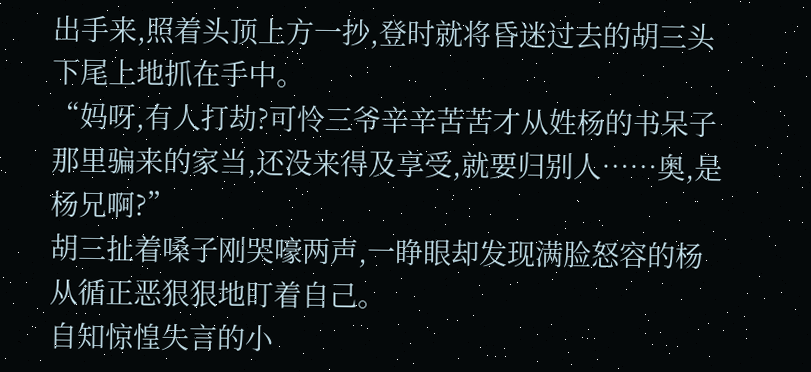出手来,照着头顶上方一抄,登时就将昏迷过去的胡三头下尾上地抓在手中。
“妈呀,有人打劫?可怜三爷辛辛苦苦才从姓杨的书呆子那里骗来的家当,还没来得及享受,就要归别人……奥,是杨兄啊?”
胡三扯着嗓子刚哭嚎两声,一睁眼却发现满脸怒容的杨从循正恶狠狠地盯着自己。
自知惊惶失言的小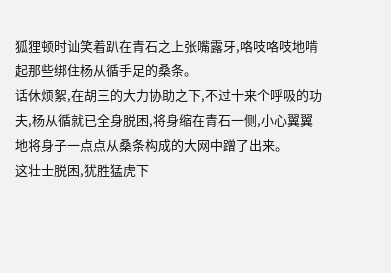狐狸顿时讪笑着趴在青石之上张嘴露牙,咯吱咯吱地啃起那些绑住杨从循手足的桑条。
话休烦絮,在胡三的大力协助之下,不过十来个呼吸的功夫,杨从循就已全身脱困,将身缩在青石一侧,小心翼翼地将身子一点点从桑条构成的大网中蹭了出来。
这壮士脱困,犹胜猛虎下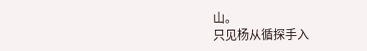山。
只见杨从循探手入